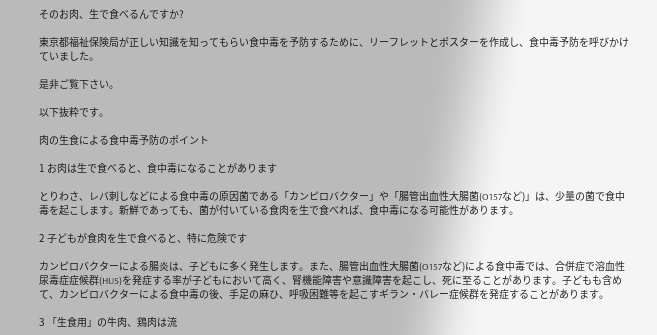そのお肉、生で食べるんですか?

東京都福祉保険局が正しい知識を知ってもらい食中毒を予防するために、リーフレットとポスターを作成し、食中毒予防を呼びかけていました。

是非ご覧下さい。

以下抜粋です。

肉の生食による食中毒予防のポイント

1 お肉は生で食べると、食中毒になることがあります

とりわさ、レバ刺しなどによる食中毒の原因菌である「カンピロバクター」や「腸管出血性大腸菌(O157など)」は、少量の菌で食中毒を起こします。新鮮であっても、菌が付いている食肉を生で食べれば、食中毒になる可能性があります。

2 子どもが食肉を生で食べると、特に危険です

カンピロバクターによる腸炎は、子どもに多く発生します。また、腸管出血性大腸菌(O157など)による食中毒では、合併症で溶血性尿毒症症候群(HUS)を発症する率が子どもにおいて高く、腎機能障害や意識障害を起こし、死に至ることがあります。子どもも含めて、カンピロバクターによる食中毒の後、手足の麻ひ、呼吸困難等を起こすギラン・バレー症候群を発症することがあります。

3 「生食用」の牛肉、鶏肉は流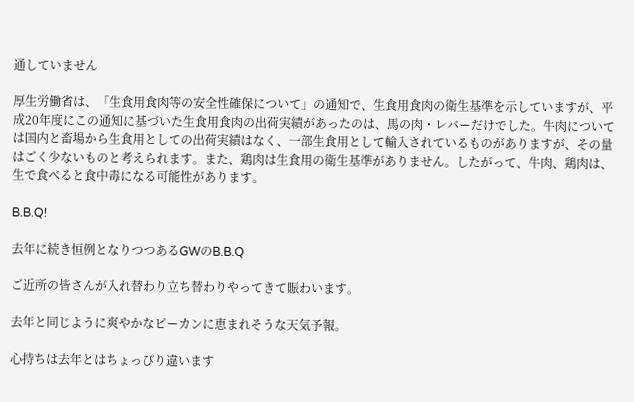通していません

厚生労働省は、「生食用食肉等の安全性確保について」の通知で、生食用食肉の衛生基準を示していますが、平成20年度にこの通知に基づいた生食用食肉の出荷実績があったのは、馬の肉・レバーだけでした。牛肉については国内と畜場から生食用としての出荷実績はなく、一部生食用として輸入されているものがありますが、その量はごく少ないものと考えられます。また、鶏肉は生食用の衛生基準がありません。したがって、牛肉、鶏肉は、生で食べると食中毒になる可能性があります。

B.B.Q!

去年に続き恒例となりつつあるGWのB.B.Q

ご近所の皆さんが入れ替わり立ち替わりやってきて賑わいます。

去年と同じように爽やかなピーカンに恵まれそうな天気予報。

心持ちは去年とはちょっぴり違います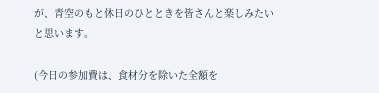が、青空のもと休日のひとときを皆さんと楽しみたいと思います。

(今日の参加費は、食材分を除いた全額を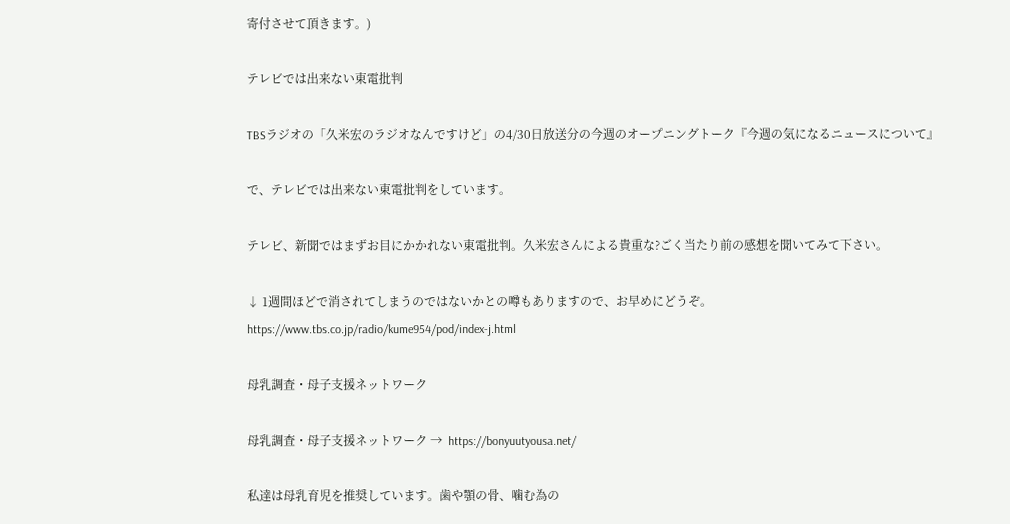寄付させて頂きます。)

テレビでは出来ない東電批判

TBSラジオの「久米宏のラジオなんですけど」の4/30日放送分の今週のオープニングトーク『今週の気になるニュースについて』

で、テレビでは出来ない東電批判をしています。

テレビ、新聞ではまずお目にかかれない東電批判。久米宏さんによる貴重な?ごく当たり前の感想を聞いてみて下さい。

↓ 1週間ほどで消されてしまうのではないかとの噂もありますので、お早めにどうぞ。
https://www.tbs.co.jp/radio/kume954/pod/index-j.html

母乳調査・母子支援ネットワーク

母乳調査・母子支援ネットワーク →  https://bonyuutyousa.net/

私達は母乳育児を推奨しています。歯や顎の骨、噛む為の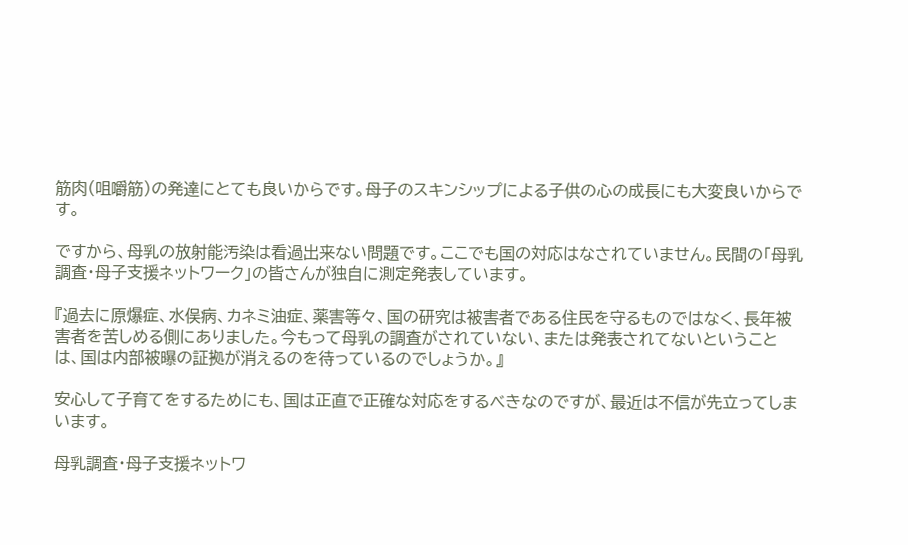筋肉(咀嚼筋)の発達にとても良いからです。母子のスキンシップによる子供の心の成長にも大変良いからです。

ですから、母乳の放射能汚染は看過出来ない問題です。ここでも国の対応はなされていません。民間の「母乳調査・母子支援ネットワーク」の皆さんが独自に測定発表しています。

『過去に原爆症、水俣病、カネミ油症、薬害等々、国の研究は被害者である住民を守るものではなく、長年被害者を苦しめる側にありました。今もって母乳の調査がされていない、または発表されてないということは、国は内部被曝の証拠が消えるのを待っているのでしょうか。』

安心して子育てをするためにも、国は正直で正確な対応をするべきなのですが、最近は不信が先立ってしまいます。

母乳調査・母子支援ネットワ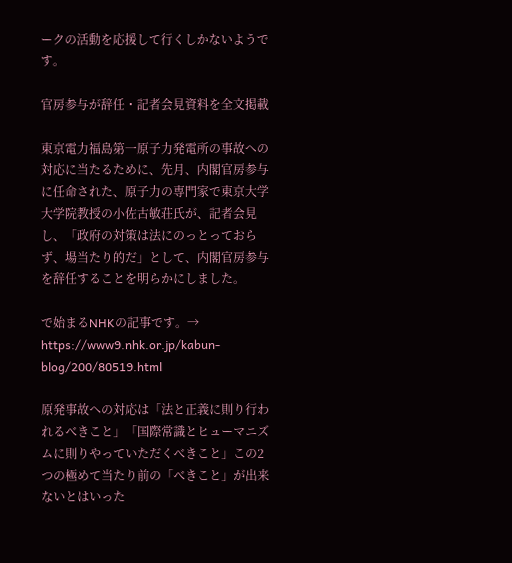ークの活動を応援して行くしかないようです。

官房参与が辞任・記者会見資料を全文掲載

東京電力福島第一原子力発電所の事故への対応に当たるために、先月、内閣官房参与に任命された、原子力の専門家で東京大学大学院教授の小佐古敏荘氏が、記者会見し、「政府の対策は法にのっとっておらず、場当たり的だ」として、内閣官房参与を辞任することを明らかにしました。

で始まるNHKの記事です。→ https://www9.nhk.or.jp/kabun-blog/200/80519.html

原発事故への対応は「法と正義に則り行われるべきこと」「国際常識とヒューマニズムに則りやっていただくべきこと」この2つの極めて当たり前の「べきこと」が出来ないとはいった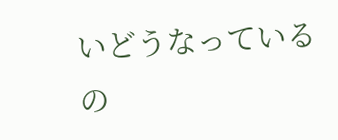いどうなっているの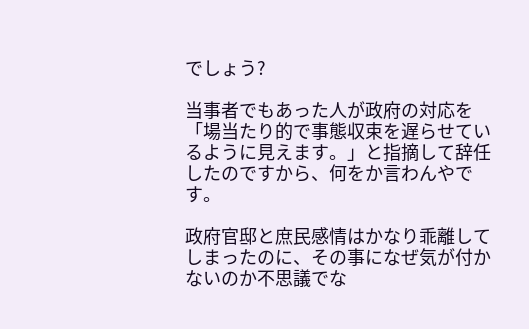でしょう?

当事者でもあった人が政府の対応を「場当たり的で事態収束を遅らせているように見えます。」と指摘して辞任したのですから、何をか言わんやです。

政府官邸と庶民感情はかなり乖離してしまったのに、その事になぜ気が付かないのか不思議でな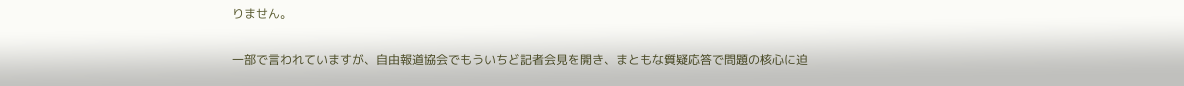りません。

一部で言われていますが、自由報道協会でもういちど記者会見を開き、まともな質疑応答で問題の核心に迫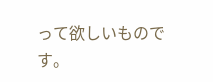って欲しいものです。